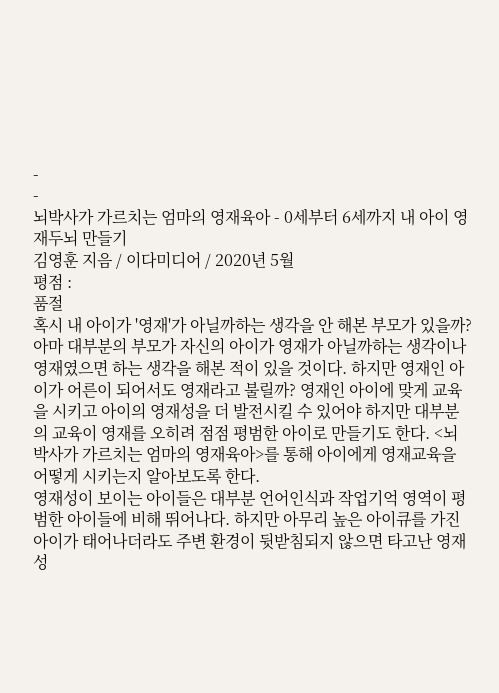-
-
뇌박사가 가르치는 엄마의 영재육아 - 0세부터 6세까지 내 아이 영재두뇌 만들기
김영훈 지음 / 이다미디어 / 2020년 5월
평점 :
품절
혹시 내 아이가 '영재'가 아닐까하는 생각을 안 해본 부모가 있을까? 아마 대부분의 부모가 자신의 아이가 영재가 아닐까하는 생각이나 영재였으면 하는 생각을 해본 적이 있을 것이다. 하지만 영재인 아이가 어른이 되어서도 영재라고 불릴까? 영재인 아이에 맞게 교육을 시키고 아이의 영재성을 더 발전시킬 수 있어야 하지만 대부분의 교육이 영재를 오히려 점점 평범한 아이로 만들기도 한다. <뇌박사가 가르치는 엄마의 영재육아>를 통해 아이에게 영재교육을 어떻게 시키는지 알아보도록 한다.
영재성이 보이는 아이들은 대부분 언어인식과 작업기억 영역이 평범한 아이들에 비해 뛰어나다. 하지만 아무리 높은 아이큐를 가진 아이가 태어나더라도 주변 환경이 뒷받침되지 않으면 타고난 영재성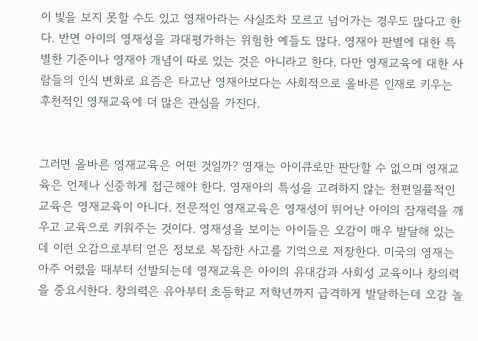이 빛을 보지 못할 수도 있고 영재아라는 사실조차 모르고 넘어가는 경우도 많다고 한다. 반면 아이의 영재성을 과대평가하는 위험한 예들도 많다. 영재아 판별에 대한 특별한 기준이나 영재아 개념이 따로 있는 것은 아니라고 한다. 다만 영재교육에 대한 사람들의 인식 변화로 요즘은 타고난 영재아보다는 사회적으로 올바른 인재로 키우는 후천적인 영재교육에 더 많은 관심을 가진다.


그러면 올바른 영재교육은 어떤 것일까? 영재는 아이큐로만 판단할 수 없으며 영재교육은 언제나 신중하게 접근해야 한다. 영재아의 특성을 고려하지 않는 천편일률적인 교육은 영재교육이 아니다. 전문적인 영재교육은 영재성이 뛰어난 아이의 잠재력을 깨우고 교육으로 키워주는 것이다. 영재성을 보이는 아이들은 오감이 매우 발달해 있는데 이런 오감으로부터 얻은 정보로 복잡한 사고를 기억으로 저장한다. 미국의 영재는 아주 어렸을 때부터 선발되는데 영재교육은 아이의 유대감과 사회성 교육이나 창의력을 중요시한다. 창의력은 유아부터 초등학교 저학년까지 급격하게 발달하는데 오감 놀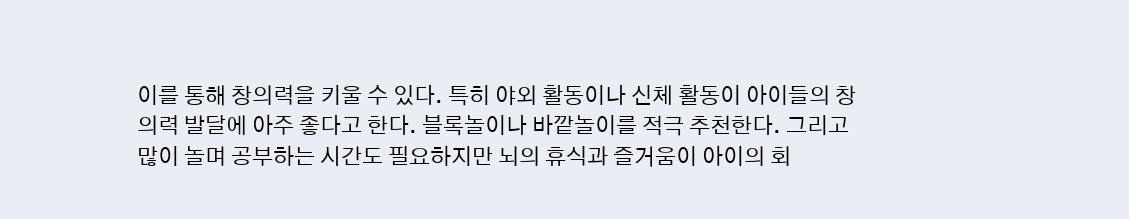이를 통해 창의력을 키울 수 있다. 특히 야외 활동이나 신체 활동이 아이들의 창의력 발달에 아주 좋다고 한다. 블록놀이나 바깥놀이를 적극 추천한다. 그리고 많이 놀며 공부하는 시간도 필요하지만 뇌의 휴식과 즐거움이 아이의 회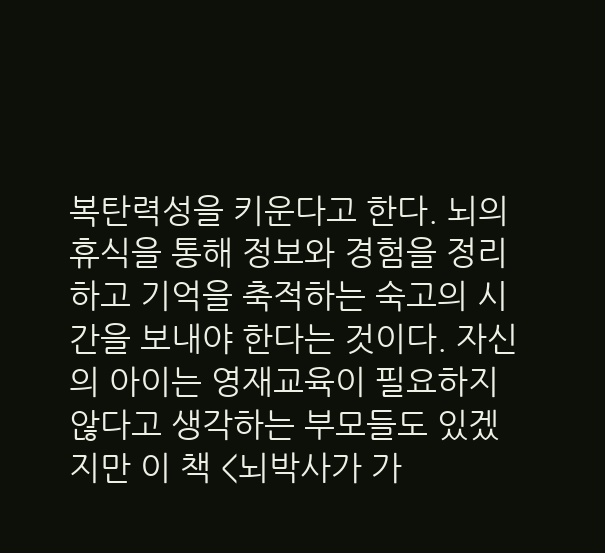복탄력성을 키운다고 한다. 뇌의 휴식을 통해 정보와 경험을 정리하고 기억을 축적하는 숙고의 시간을 보내야 한다는 것이다. 자신의 아이는 영재교육이 필요하지 않다고 생각하는 부모들도 있겠지만 이 책 <뇌박사가 가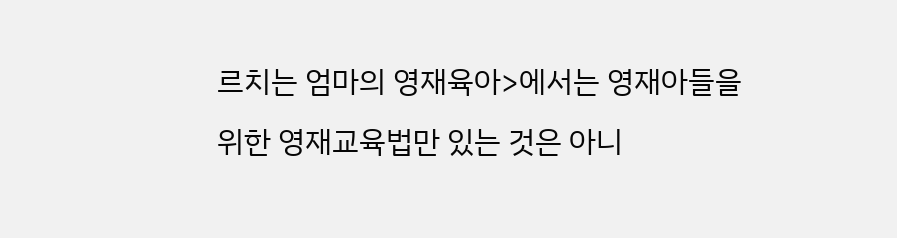르치는 엄마의 영재육아>에서는 영재아들을 위한 영재교육법만 있는 것은 아니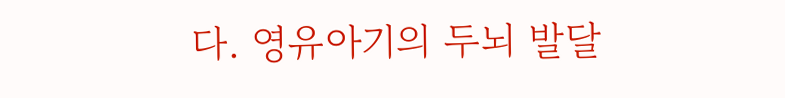다. 영유아기의 두뇌 발달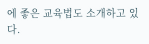에 좋은 교육법도 소개하고 있다.